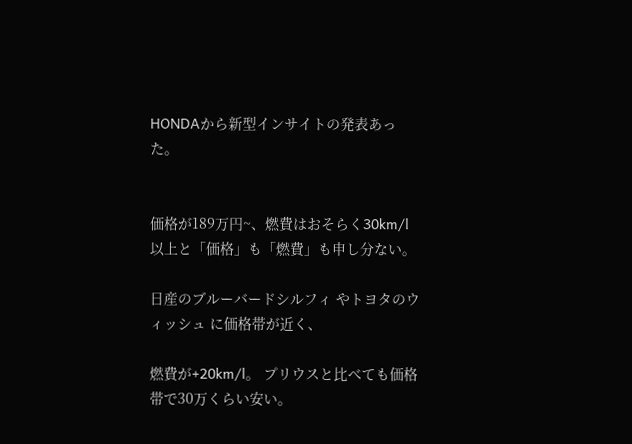HONDAから新型インサイトの発表あった。


価格が189万円~、燃費はおそらく30km/l以上と「価格」も「燃費」も申し分ない。

日産のブルーバードシルフィ やトヨタのウィッシュ に価格帯が近く、

燃費が+20km/l。 プリウスと比べても価格帯で30万くらい安い。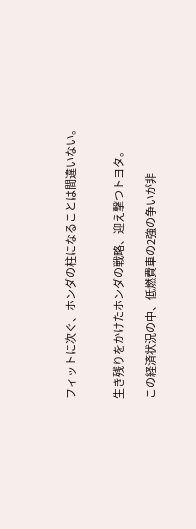フィットに次ぐ、ホンダの柱になることは間違いない。


生き残りをかけたホンダの戦略、迎え撃つトヨタ。

この経済状況の中、低燃費車の2強の争いが非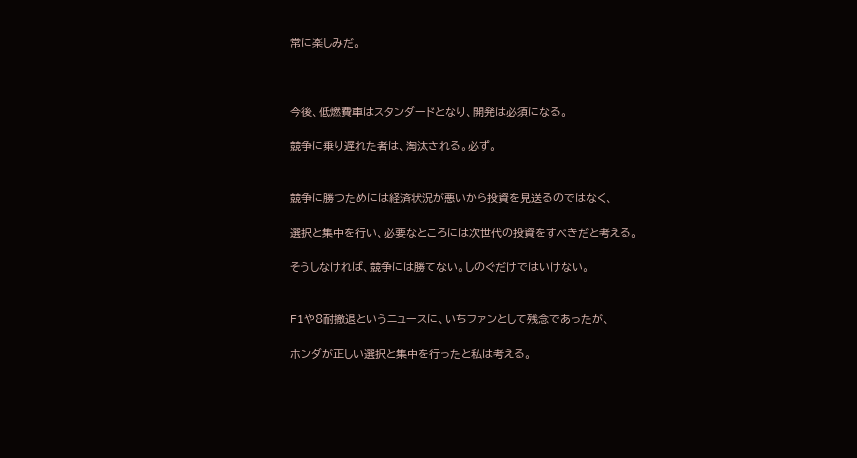常に楽しみだ。



今後、低燃費車はスタンダードとなり、開発は必須になる。

競争に乗り遅れた者は、淘汰される。必ず。


競争に勝つためには経済状況が悪いから投資を見送るのではなく、

選択と集中を行い、必要なところには次世代の投資をすべきだと考える。

そうしなければ、競争には勝てない。しのぐだけではいけない。


F1や8耐撤退というニュースに、いちファンとして残念であったが、

ホンダが正しい選択と集中を行ったと私は考える。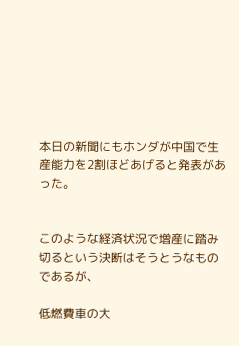本日の新聞にもホンダが中国で生産能力を2割ほどあげると発表があった。


このような経済状況で増産に踏み切るという決断はそうとうなものであるが、

低燃費車の大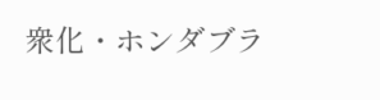衆化・ホンダブラ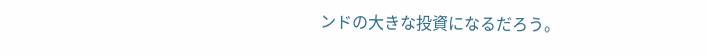ンドの大きな投資になるだろう。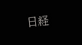日経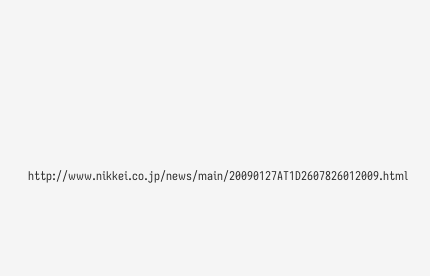http://www.nikkei.co.jp/news/main/20090127AT1D2607826012009.html